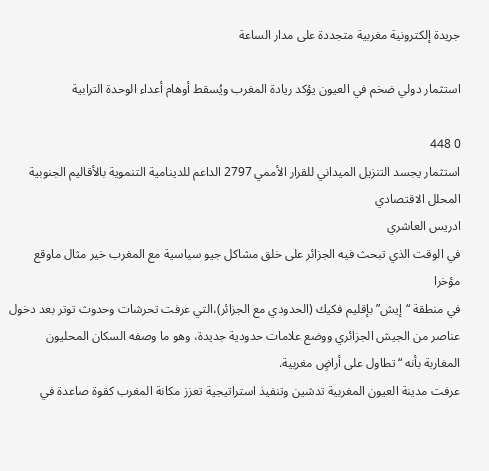جريدة إلكترونية مغربية متجددة على مدار الساعة

استثمار دولي ضخم في العيون يؤكد ريادة المغرب ويُسقط أوهام أعداء الوحدة الترابية

0 448
استثمار يجسد التنزيل الميداني للقرار الأممي 2797 الداعم للدينامية التنموية بالأقاليم الجنوبية
المحلل الاقتصادي
ادريس العاشري
في الوقت الذي تبحث فيه الجزائر على خلق مشاكل جيو سياسية مع المغرب خير مثال ماوقع مؤخرا
في منطقة “إيش” بإقليم فكيك (الحدودي مع الجزائر)،التي عرفت تحرشات وحدوث توتر بعد دخول عناصر من الجيش الجزائري ووضع علامات حدودية جديدة، وهو ما وصفه السكان المحليون المغاربة بأنه “تطاول على أراضٍ مغربية.
عرفت مدينة العيون المغربية تدشين وتنفيذ استراتيجية تعزز مكانة المغرب كقوة صاعدة في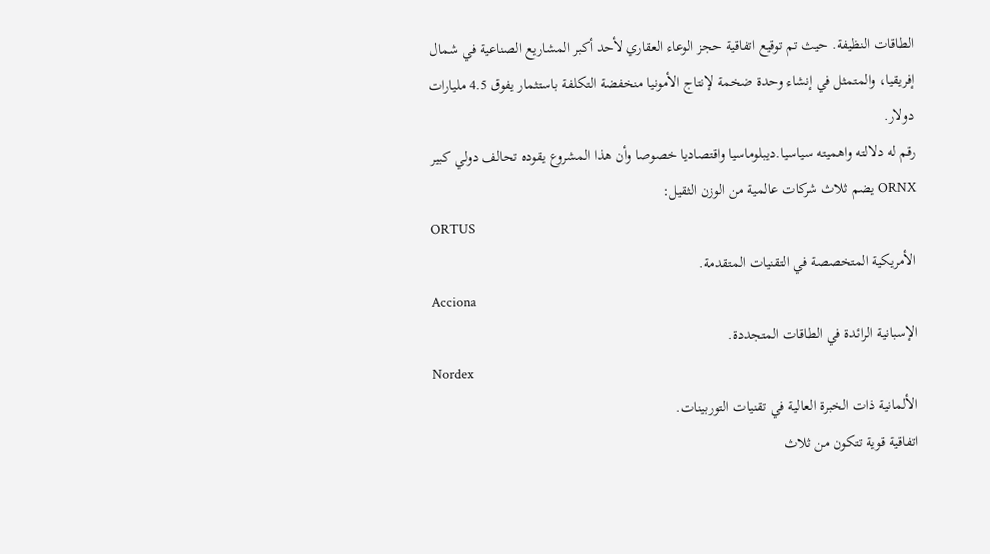الطاقات النظيفة. حيث تم توقيع اتفاقية حجز الوعاء العقاري لأحد أكبر المشاريع الصناعية في شمال إفريقيا، والمتمثل في إنشاء وحدة ضخمة لإنتاج الأمونيا منخفضة التكلفة باستثمار يفوق 4.5 مليارات دولار.
رقم له دلالته واهميته سياسيا.ديبلوماسيا واقتصاديا خصوصا وأن هذا المشروع يقوده تحالف دولي كبير ORNX يضم ثلاث شركات عالمية من الوزن الثقيل:
ORTUS
الأمريكية المتخصصة في التقنيات المتقدمة.
Acciona
الإسبانية الرائدة في الطاقات المتجددة.
Nordex
الألمانية ذات الخبرة العالية في تقنيات التوربينات.
اتفاقية قوية تتكون من ثلاث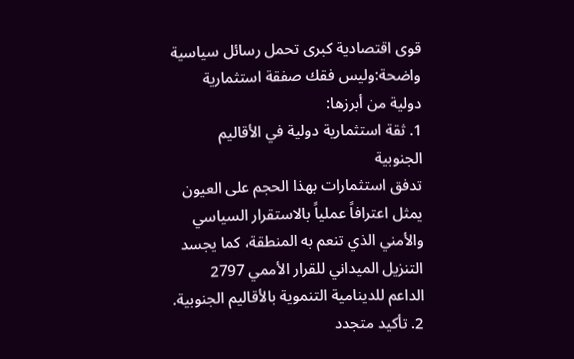قوى اقتصادية كبرى تحمل رسائل سياسية واضحة:وليس فقك صفقة استثمارية دولية من أبرزها:
1. ثقة استثمارية دولية في الأقاليم الجنوبية
تدفق استثمارات بهذا الحجم على العيون يمثل اعترافاً عملياً بالاستقرار السياسي والأمني الذي تنعم به المنطقة، كما يجسد التنزيل الميداني للقرار الأممي 2797 الداعم للدينامية التنموية بالأقاليم الجنوبية.
2. تأكيد متجدد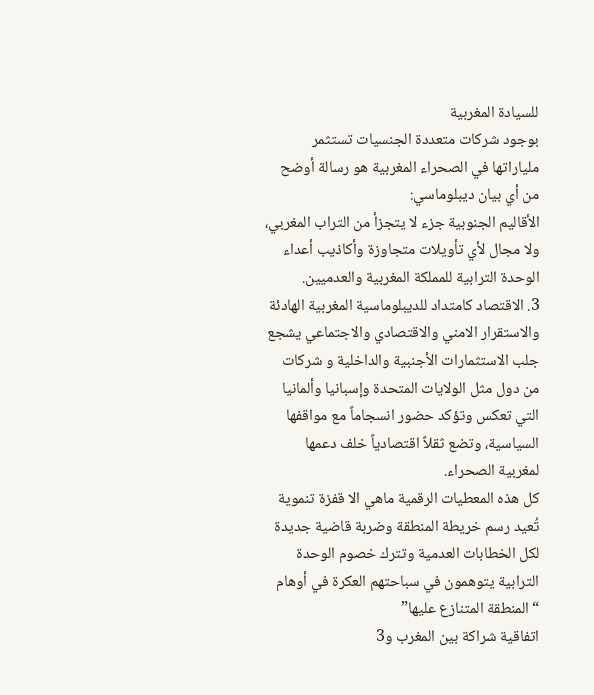للسيادة المغربية
بوجود شركات متعددة الجنسيات تستثمر ملياراتها في الصحراء المغربية هو رسالة أوضح من أي بيان ديبلوماسي:
الأقاليم الجنوبية جزء لا يتجزأ من التراب المغربي، ولا مجال لأي تأويلات متجاوزة وأكاذيب أعداء الوحدة الترابية للمملكة المغربية والعدميين.
3. الاقتصاد كامتداد للديبلوماسية المغربية الهادئة والاستقرار الامني والاقتصادي والاجتماعي يشجع جلب الاستثمارات الأجنبية والداخلية و شركات من دول مثل الولايات المتحدة وإسبانيا وألمانيا التي تعكس وتؤكد حضور انسجاماً مع مواقفها السياسية، وتضع ثقلاً اقتصادياً خلف دعمها لمغربية الصحراء.
كل هذه المعطيات الرقمية ماهي الا قفزة تنموية تُعيد رسم خريطة المنطقة وضربة قاضية جديدة لكل الخطابات العدمية وتترك خصوم الوحدة الترابية يتوهمون في سباحتهم العكرة في أوهام “المنطقة المتنازع عليها”
اتفاقية شراكة بين المغرب و3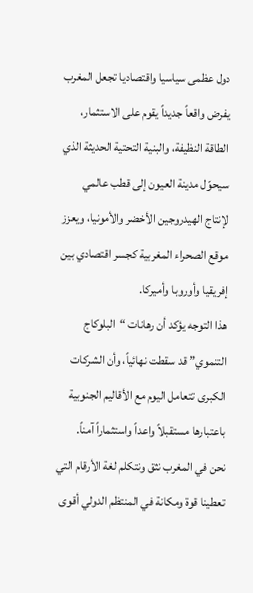دول عظمى سياسيا واقتصاديا تجعل المغرب يفرض واقعاً جديداً يقوم على الاستثمار، الطاقة النظيفة، والبنية التحتية الحديثة الذي سيحوّل مدينة العيون إلى قطب عالمي لإنتاج الهيدروجين الأخضر والأمونيا، ويعزز موقع الصحراء المغربية كجسر اقتصادي بين إفريقيا وأوروبا وأميركا.
هذا التوجه يؤكد أن رهانات “البلوكاج التنموي” قد سقطت نهائياً، وأن الشركات الكبرى تتعامل اليوم مع الأقاليم الجنوبية باعتبارها مستقبلاً واعداً واستثماراً آمناً.
نحن في المغرب نثق ونتكلم لغة الأرقام التي تعطينا قوة ومكانة في المنتظم الدولي أقوى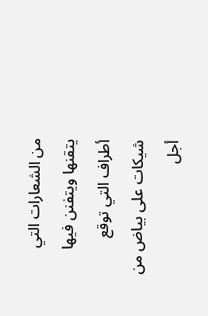من الشعارات التي يتقنها ويتفنن فيها أطراف التي توقع شيكات على بياض من أجل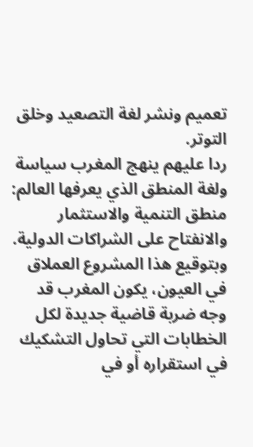تعميم ونشر لغة التصعيد وخلق التوتر.
ردا عليهم ينهج المغرب سياسة ولغة المنطق الذي يعرفها العالم:
منطق التنمية والاستثمار والانفتاح على الشراكات الدولية.
وبتوقيع هذا المشروع العملاق في العيون، يكون المغرب قد وجه ضربة قاضية جديدة لكل الخطابات التي تحاول التشكيك في استقراره أو في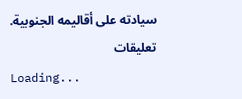سيادته على أقاليمه الجنوبية.
تعليقات
Loading...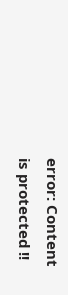error: Content is protected !!